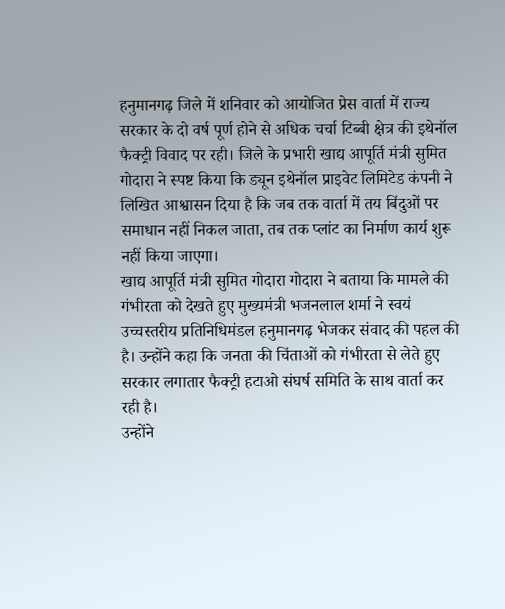हनुमानगढ़ जिले में शनिवार को आयोजित प्रेस वार्ता में राज्य सरकार के दो वर्ष पूर्ण होने से अधिक चर्चा टिब्बी क्षेत्र की इथेनॉल फैक्ट्री विवाद पर रही। जिले के प्रभारी खाद्य आपूर्ति मंत्री सुमित गोदारा ने स्पष्ट किया कि ड्यून इथेनॉल प्राइवेट लिमिटेड कंपनी ने लिखित आश्वासन दिया है कि जब तक वार्ता में तय बिंदुओं पर समाधान नहीं निकल जाता, तब तक प्लांट का निर्माण कार्य शुरू नहीं किया जाएगा।
खाद्य आपूर्ति मंत्री सुमित गोदारा गोदारा ने बताया कि मामले की गंभीरता को देखते हुए मुख्यमंत्री भजनलाल शर्मा ने स्वयं उच्चस्तरीय प्रतिनिधिमंडल हनुमानगढ़ भेजकर संवाद की पहल की है। उन्होंने कहा कि जनता की चिंताओं को गंभीरता से लेते हुए सरकार लगातार फैक्ट्री हटाओ संघर्ष समिति के साथ वार्ता कर रही है।
उन्होंने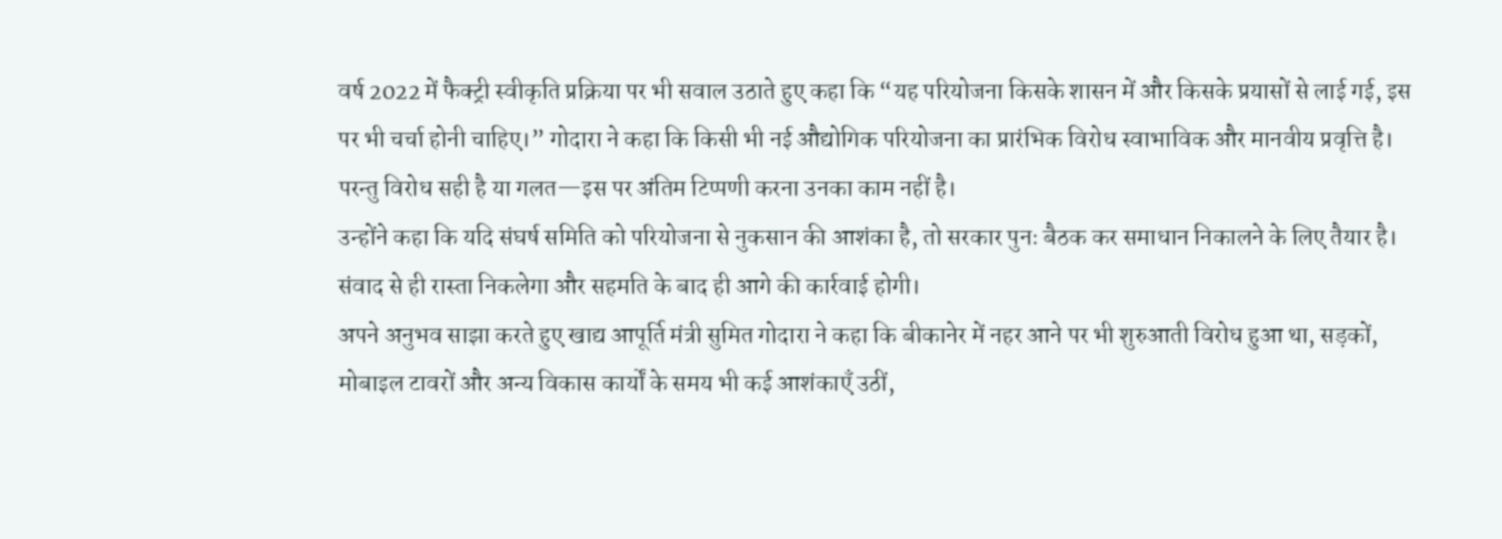वर्ष 2022 में फैक्ट्री स्वीकृति प्रक्रिया पर भी सवाल उठाते हुए कहा कि “यह परियोजना किसके शासन में और किसके प्रयासों से लाई गई, इस पर भी चर्चा होनी चाहिए।” गोदारा ने कहा कि किसी भी नई औद्योगिक परियोजना का प्रारंभिक विरोध स्वाभाविक और मानवीय प्रवृत्ति है। परन्तु विरोध सही है या गलत—इस पर अंतिम टिप्पणी करना उनका काम नहीं है।
उन्होंने कहा कि यदि संघर्ष समिति को परियोजना से नुकसान की आशंका है, तो सरकार पुनः बैठक कर समाधान निकालने के लिए तैयार है। संवाद से ही रास्ता निकलेगा और सहमति के बाद ही आगे की कार्रवाई होगी।
अपने अनुभव साझा करते हुए खाद्य आपूर्ति मंत्री सुमित गोदारा ने कहा कि बीकानेर में नहर आने पर भी शुरुआती विरोध हुआ था, सड़कों, मोबाइल टावरों और अन्य विकास कार्यों के समय भी कई आशंकाएँ उठीं,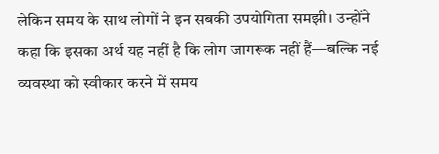लेकिन समय के साथ लोगों ने इन सबकी उपयोगिता समझी। उन्होंने कहा कि इसका अर्थ यह नहीं है कि लोग जागरूक नहीं हैं—बल्कि नई व्यवस्था को स्वीकार करने में समय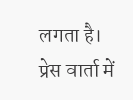लगता है।
प्रेस वार्ता में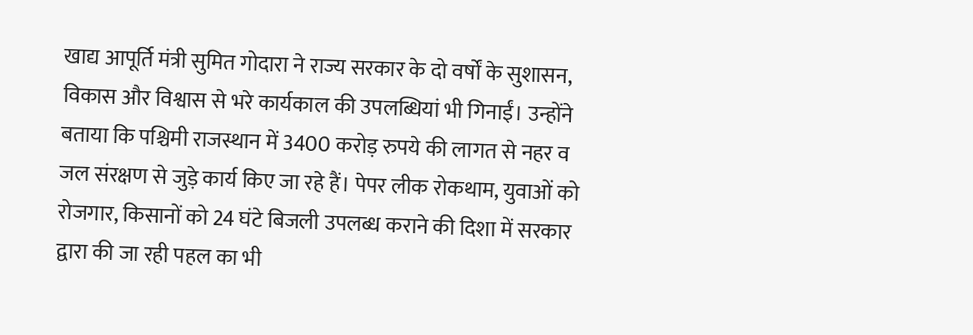खाद्य आपूर्ति मंत्री सुमित गोदारा ने राज्य सरकार के दो वर्षों के सुशासन, विकास और विश्वास से भरे कार्यकाल की उपलब्धियां भी गिनाईं। उन्होंने बताया कि पश्चिमी राजस्थान में 3400 करोड़ रुपये की लागत से नहर व जल संरक्षण से जुड़े कार्य किए जा रहे हैं। पेपर लीक रोकथाम, युवाओं को रोजगार, किसानों को 24 घंटे बिजली उपलब्ध कराने की दिशा में सरकार द्वारा की जा रही पहल का भी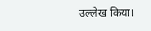उल्लेख किया।